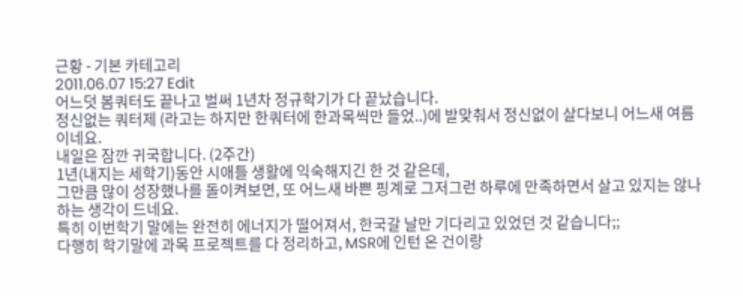근황 - 기본 카테고리
2011.06.07 15:27 Edit
어느덧 봄쿼터도 끝나고 벌써 1년차 정규학기가 다 끝났습니다.
정신없는 쿼터제 (라고는 하지만 한쿼터에 한과목씩만 들었..)에 발맞춰서 정신없이 살다보니 어느새 여름이네요.
내일은 잠깐 귀국합니다. (2주간)
1년(내지는 세학기)동안 시애틀 생활에 익숙해지긴 한 것 같은데,
그만큼 많이 성장했나를 돌이켜보면, 또 어느새 바쁜 핑계로 그저그런 하루에 만족하면서 살고 있지는 않나 하는 생각이 드네요.
특히 이번학기 말에는 완전히 에너지가 떨어져서, 한국갈 날만 기다리고 있었던 것 같습니다;;
다행히 학기말에 과목 프로젝트를 다 정리하고, MSR에 인턴 온 건이랑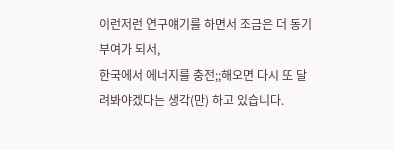이런저런 연구얘기를 하면서 조금은 더 동기부여가 되서,
한국에서 에너지를 충전;;해오면 다시 또 달려봐야겠다는 생각(만) 하고 있습니다.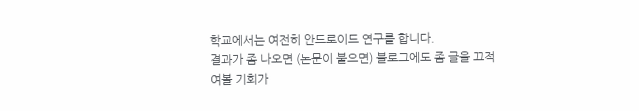학교에서는 여전히 안드로이드 연구를 합니다.
결과가 좀 나오면 (논문이 붙으면) 블로그에도 좀 글을 끄적여볼 기회가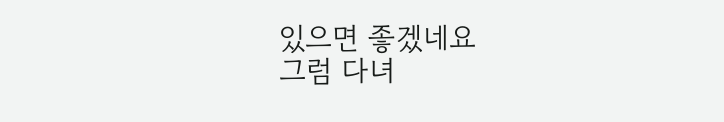있으면 좋겠네요
그럼 다녀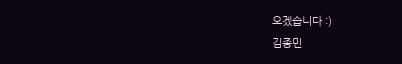오겠습니다 :)
김종민